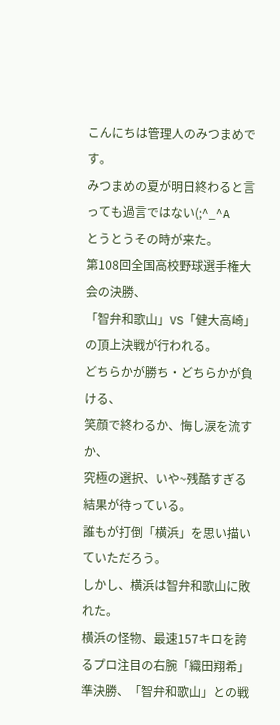こんにちは管理人のみつまめです。
みつまめの夏が明日終わると言っても過言ではない(;^_^A
とうとうその時が来た。
第108回全国高校野球選手権大会の決勝、
「智弁和歌山」VS「健大高崎」の頂上決戦が行われる。
どちらかが勝ち・どちらかが負ける、
笑顔で終わるか、悔し涙を流すか、
究極の選択、いや~残酷すぎる結果が待っている。
誰もが打倒「横浜」を思い描いていただろう。
しかし、横浜は智弁和歌山に敗れた。
横浜の怪物、最速157キロを誇るプロ注目の右腕「織田翔希」
準決勝、「智弁和歌山」との戦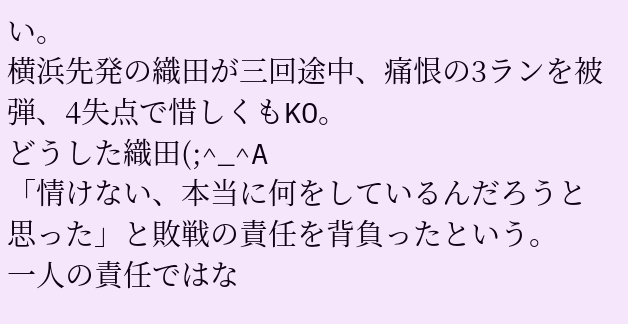い。
横浜先発の織田が三回途中、痛恨の3ランを被弾、4失点で惜しくもKO。
どうした織田(;^_^A
「情けない、本当に何をしているんだろうと思った」と敗戦の責任を背負ったという。
一人の責任ではな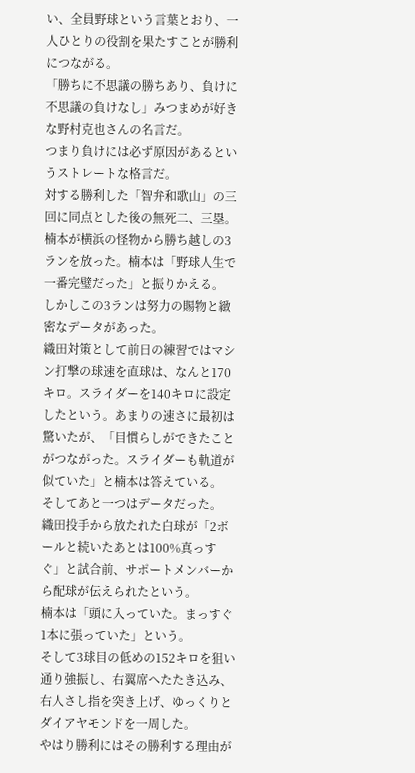い、全員野球という言葉とおり、一人ひとりの役割を果たすことが勝利につながる。
「勝ちに不思議の勝ちあり、負けに不思議の負けなし」みつまめが好きな野村克也さんの名言だ。
つまり負けには必ず原因があるというストレートな格言だ。
対する勝利した「智弁和歌山」の三回に同点とした後の無死二、三塁。楠本が横浜の怪物から勝ち越しの3ランを放った。楠本は「野球人生で一番完璧だった」と振りかえる。
しかしこの3ランは努力の賜物と緻密なデータがあった。
織田対策として前日の練習ではマシン打撃の球速を直球は、なんと170キロ。スライダーを140キロに設定したという。あまりの速さに最初は驚いたが、「目慣らしができたことがつながった。スライダーも軌道が似ていた」と楠本は答えている。
そしてあと一つはデータだった。
織田投手から放たれた白球が「2ボールと続いたあとは100%真っすぐ」と試合前、サポートメンバーから配球が伝えられたという。
楠本は「頭に入っていた。まっすぐ1本に張っていた」という。
そして3球目の低めの152キロを狙い通り強振し、右翼席へたたき込み、右人さし指を突き上げ、ゆっくりとダイアヤモンドを一周した。
やはり勝利にはその勝利する理由が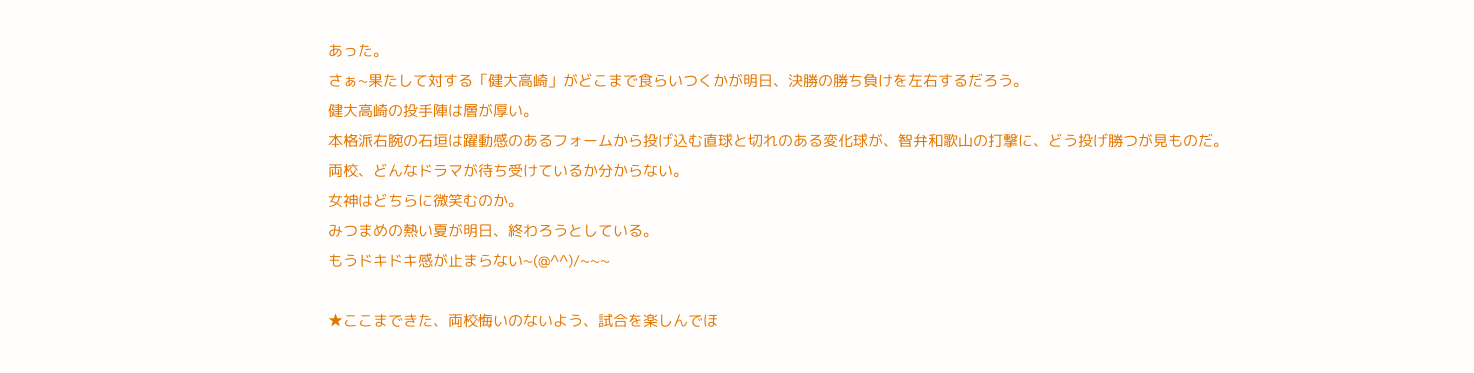あった。
さぁ~果たして対する「健大高崎」がどこまで食らいつくかが明日、決勝の勝ち負けを左右するだろう。
健大高崎の投手陣は層が厚い。
本格派右腕の石垣は躍動感のあるフォームから投げ込む直球と切れのある変化球が、智弁和歌山の打撃に、どう投げ勝つが見ものだ。
両校、どんなドラマが待ち受けているか分からない。
女神はどちらに微笑むのか。
みつまめの熱い夏が明日、終わろうとしている。
もうドキドキ感が止まらない~(@^^)/~~~

★ここまできた、両校悔いのないよう、試合を楽しんでほ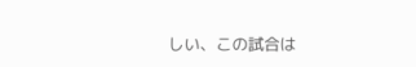しい、この試合は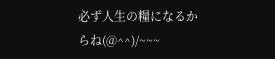必ず人生の糧になるからね(@^^)/~~~